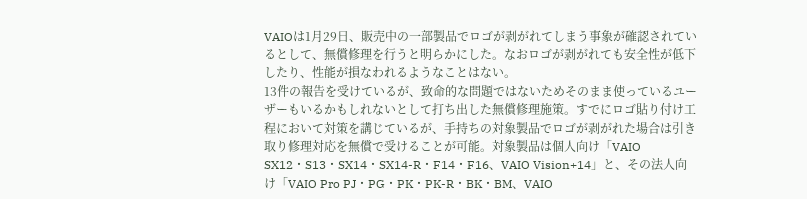VAIOは1月29日、販売中の一部製品でロゴが剥がれてしまう事象が確認されているとして、無償修理を行うと明らかにした。なおロゴが剥がれても安全性が低下したり、性能が損なわれるようなことはない。
13件の報告を受けているが、致命的な問題ではないためそのまま使っているユーザーもいるかもしれないとして打ち出した無償修理施策。すでにロゴ貼り付け工程において対策を講じているが、手持ちの対象製品でロゴが剥がれた場合は引き取り修理対応を無償で受けることが可能。対象製品は個人向け「VAIO SX12・S13・SX14・SX14-R・F14・F16、VAIO Vision+14」と、その法人向け「VAIO Pro PJ・PG・PK・PK-R・BK・BM、VAIO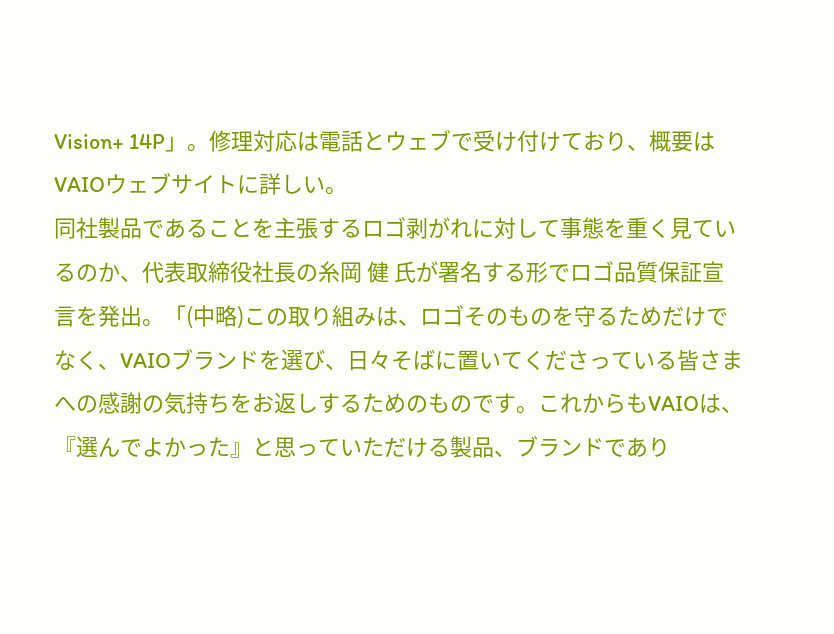Vision+ 14P」。修理対応は電話とウェブで受け付けており、概要はVAIOウェブサイトに詳しい。
同社製品であることを主張するロゴ剥がれに対して事態を重く見ているのか、代表取締役社長の糸岡 健 氏が署名する形でロゴ品質保証宣言を発出。「(中略)この取り組みは、ロゴそのものを守るためだけでなく、VAIOブランドを選び、日々そばに置いてくださっている皆さまへの感謝の気持ちをお返しするためのものです。これからもVAIOは、『選んでよかった』と思っていただける製品、ブランドであり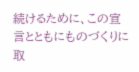続けるために、この宣言とともにものづくりに取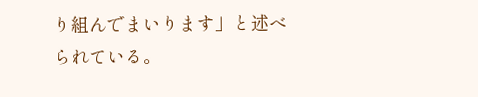り組んでまいります」と述べられている。